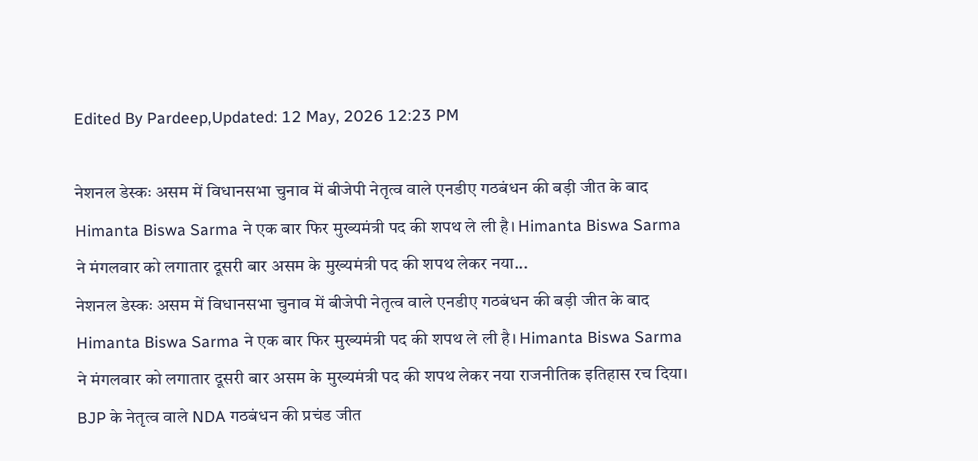Edited By Pardeep,Updated: 12 May, 2026 12:23 PM

नेशनल डेस्कः असम में विधानसभा चुनाव में बीजेपी नेतृत्व वाले एनडीए गठबंधन की बड़ी जीत के बाद Himanta Biswa Sarma ने एक बार फिर मुख्यमंत्री पद की शपथ ले ली है। Himanta Biswa Sarma ने मंगलवार को लगातार दूसरी बार असम के मुख्यमंत्री पद की शपथ लेकर नया...
नेशनल डेस्कः असम में विधानसभा चुनाव में बीजेपी नेतृत्व वाले एनडीए गठबंधन की बड़ी जीत के बाद Himanta Biswa Sarma ने एक बार फिर मुख्यमंत्री पद की शपथ ले ली है। Himanta Biswa Sarma ने मंगलवार को लगातार दूसरी बार असम के मुख्यमंत्री पद की शपथ लेकर नया राजनीतिक इतिहास रच दिया। BJP के नेतृत्व वाले NDA गठबंधन की प्रचंड जीत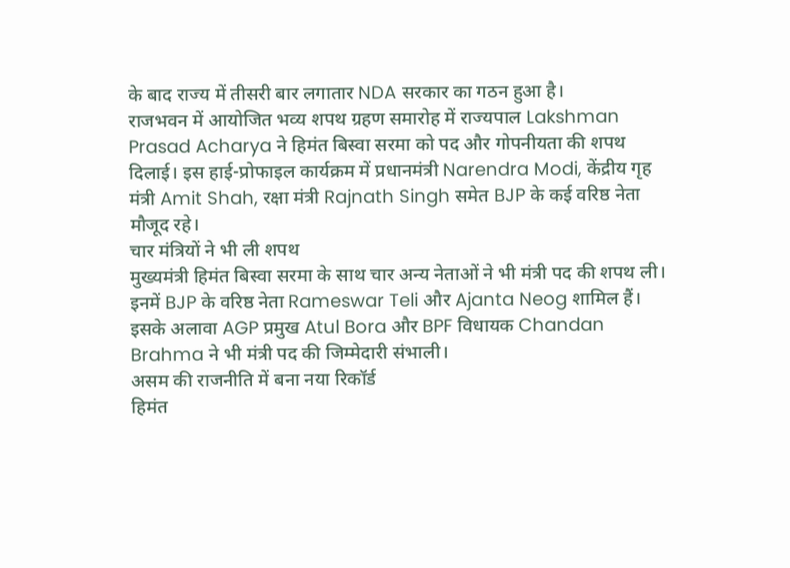के बाद राज्य में तीसरी बार लगातार NDA सरकार का गठन हुआ है।
राजभवन में आयोजित भव्य शपथ ग्रहण समारोह में राज्यपाल Lakshman Prasad Acharya ने हिमंत बिस्वा सरमा को पद और गोपनीयता की शपथ दिलाई। इस हाई-प्रोफाइल कार्यक्रम में प्रधानमंत्री Narendra Modi, केंद्रीय गृह मंत्री Amit Shah, रक्षा मंत्री Rajnath Singh समेत BJP के कई वरिष्ठ नेता मौजूद रहे।
चार मंत्रियों ने भी ली शपथ
मुख्यमंत्री हिमंत बिस्वा सरमा के साथ चार अन्य नेताओं ने भी मंत्री पद की शपथ ली। इनमें BJP के वरिष्ठ नेता Rameswar Teli और Ajanta Neog शामिल हैं। इसके अलावा AGP प्रमुख Atul Bora और BPF विधायक Chandan Brahma ने भी मंत्री पद की जिम्मेदारी संभाली।
असम की राजनीति में बना नया रिकॉर्ड
हिमंत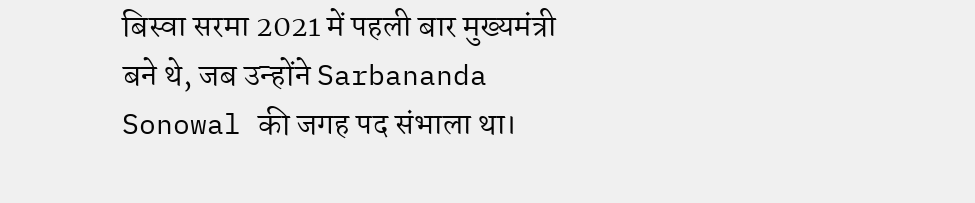बिस्वा सरमा 2021 में पहली बार मुख्यमंत्री बने थे, जब उन्होंने Sarbananda Sonowal की जगह पद संभाला था।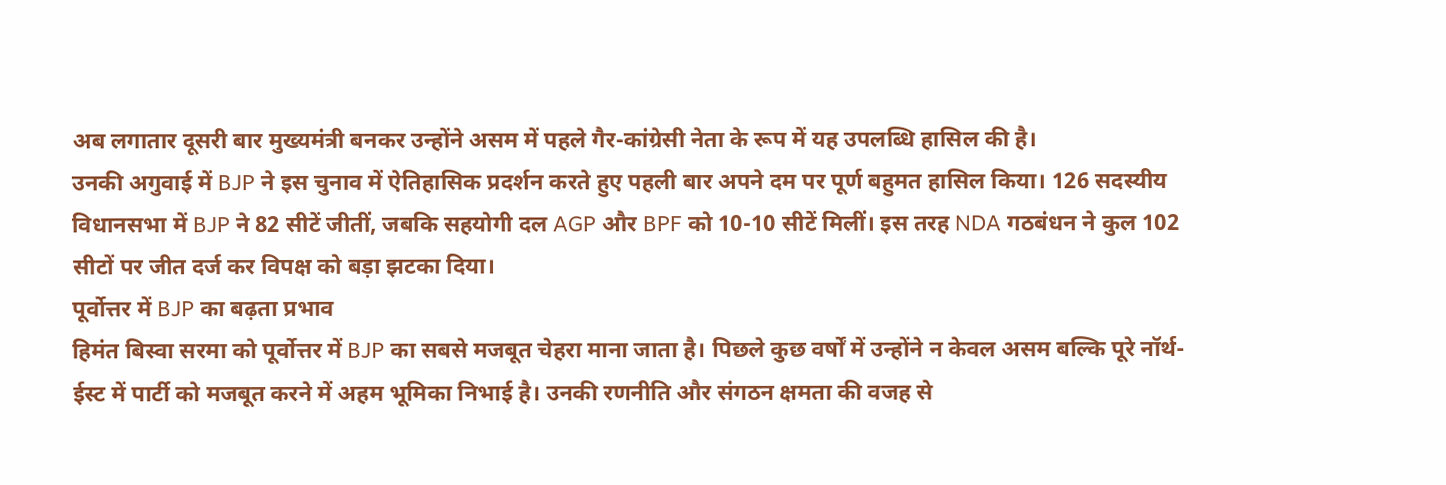अब लगातार दूसरी बार मुख्यमंत्री बनकर उन्होंने असम में पहले गैर-कांग्रेसी नेता के रूप में यह उपलब्धि हासिल की है।
उनकी अगुवाई में BJP ने इस चुनाव में ऐतिहासिक प्रदर्शन करते हुए पहली बार अपने दम पर पूर्ण बहुमत हासिल किया। 126 सदस्यीय विधानसभा में BJP ने 82 सीटें जीतीं, जबकि सहयोगी दल AGP और BPF को 10-10 सीटें मिलीं। इस तरह NDA गठबंधन ने कुल 102 सीटों पर जीत दर्ज कर विपक्ष को बड़ा झटका दिया।
पूर्वोत्तर में BJP का बढ़ता प्रभाव
हिमंत बिस्वा सरमा को पूर्वोत्तर में BJP का सबसे मजबूत चेहरा माना जाता है। पिछले कुछ वर्षों में उन्होंने न केवल असम बल्कि पूरे नॉर्थ-ईस्ट में पार्टी को मजबूत करने में अहम भूमिका निभाई है। उनकी रणनीति और संगठन क्षमता की वजह से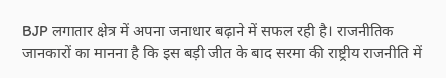BJP लगातार क्षेत्र में अपना जनाधार बढ़ाने में सफल रही है। राजनीतिक जानकारों का मानना है कि इस बड़ी जीत के बाद सरमा की राष्ट्रीय राजनीति में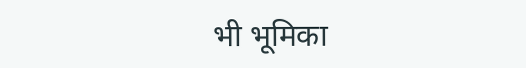भी भूमिका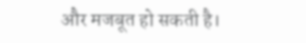और मजबूत हो सकती है।